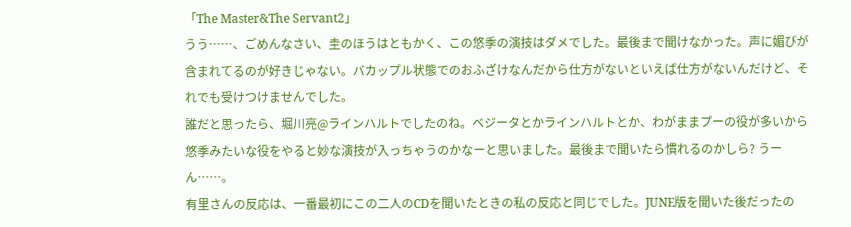「The Master&The Servant2」
うう……、ごめんなさい、圭のほうはともかく、この悠季の演技はダメでした。最後まで聞けなかった。声に媚びが含まれてるのが好きじゃない。バカップル状態でのおふざけなんだから仕方がないといえば仕方がないんだけど、それでも受けつけませんでした。
誰だと思ったら、堀川亮@ラインハルトでしたのね。ベジータとかラインハルトとか、わがままプーの役が多いから悠季みたいな役をやると妙な演技が入っちゃうのかなーと思いました。最後まで聞いたら慣れるのかしら? うーん……。
有里さんの反応は、一番最初にこの二人のCDを聞いたときの私の反応と同じでした。JUNE版を聞いた後だったの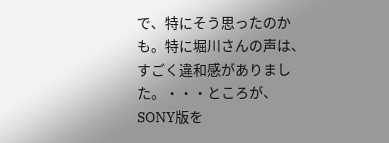で、特にそう思ったのかも。特に堀川さんの声は、すごく違和感がありました。・・・ところが、SONY版を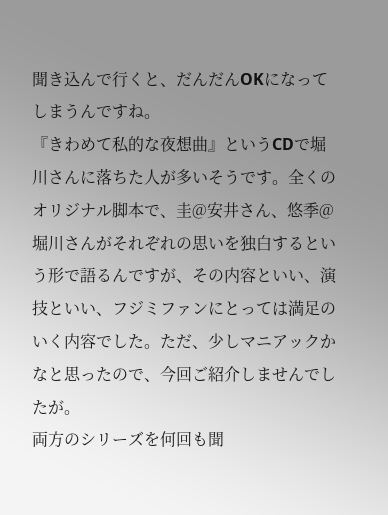聞き込んで行くと、だんだんOKになってしまうんですね。
『きわめて私的な夜想曲』というCDで堀川さんに落ちた人が多いそうです。全くのオリジナル脚本で、圭@安井さん、悠季@堀川さんがそれぞれの思いを独白するという形で語るんですが、その内容といい、演技といい、フジミファンにとっては満足のいく内容でした。ただ、少しマニアックかなと思ったので、今回ご紹介しませんでしたが。
両方のシリーズを何回も聞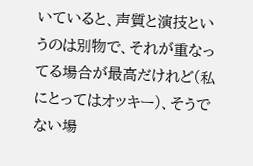いていると、声質と演技というのは別物で、それが重なってる場合が最高だけれど(私にとってはオッキー)、そうでない場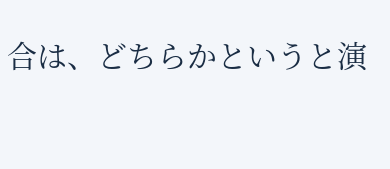合は、どちらかというと演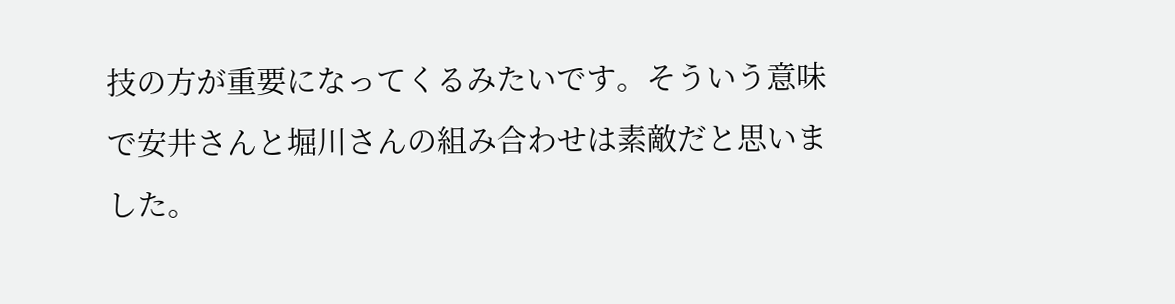技の方が重要になってくるみたいです。そういう意味で安井さんと堀川さんの組み合わせは素敵だと思いました。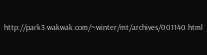http://park3.wakwak.com/~winter/mt/archives/001140.html